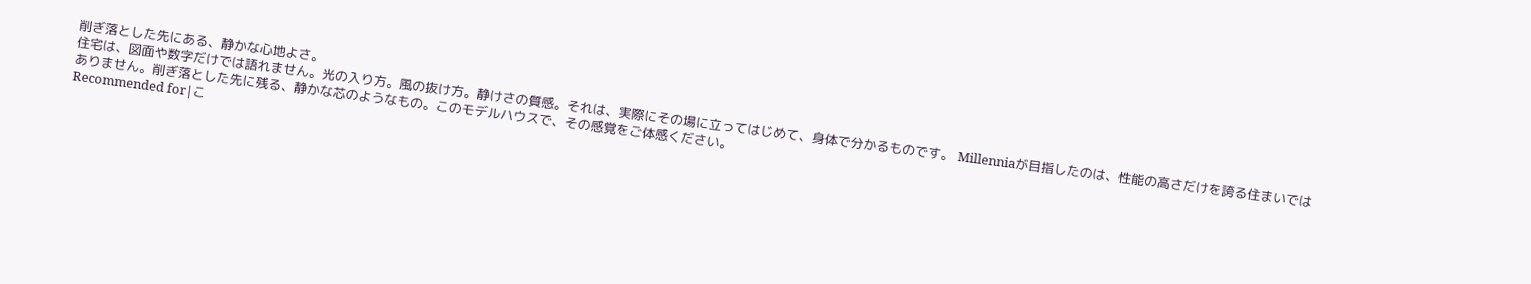削ぎ落とした先にある、静かな心地よさ。
住宅は、図面や数字だけでは語れません。光の入り方。風の抜け方。静けさの質感。それは、実際にその場に立ってはじめて、身体で分かるものです。 Millenniaが目指したのは、性能の高さだけを誇る住まいではありません。削ぎ落とした先に残る、静かな芯のようなもの。このモデルハウスで、その感覚をご体感ください。
Recommended for|こ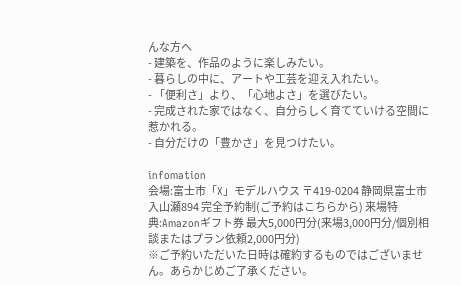んな方へ
- 建築を、作品のように楽しみたい。
- 暮らしの中に、アートや工芸を迎え入れたい。
- 「便利さ」より、「心地よさ」を選びたい。
- 完成された家ではなく、自分らしく育てていける空間に惹かれる。
- 自分だけの「豊かさ」を見つけたい。

infomation
会場:富士市「X」モデルハウス 〒419-0204 静岡県富士市入山瀬894 完全予約制(ご予約はこちらから) 来場特典:Amazonギフト券 最大5,000円分(来場3,000円分/個別相談またはプラン依頼2,000円分)
※ご予約いただいた日時は確約するものではございません。あらかじめご了承ください。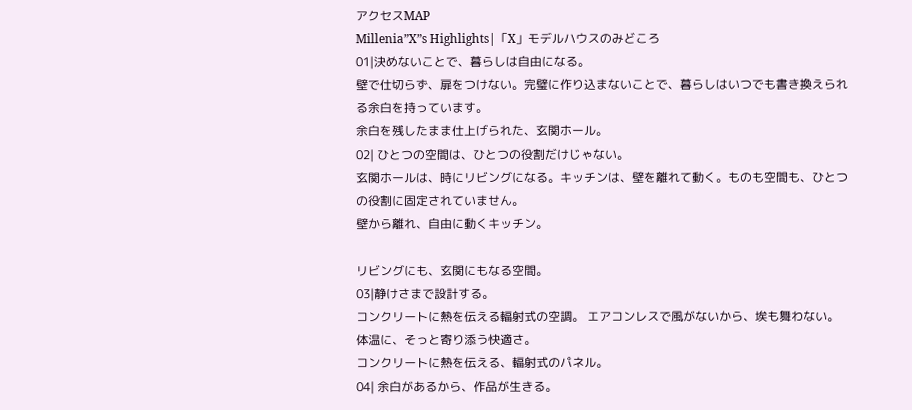アクセスMAP
Millenia”X”s Highlights|「X」モデルハウスのみどころ
01|決めないことで、暮らしは自由になる。
壁で仕切らず、扉をつけない。完璧に作り込まないことで、暮らしはいつでも書き換えられる余白を持っています。
余白を残したまま仕上げられた、玄関ホール。
02| ひとつの空間は、ひとつの役割だけじゃない。
玄関ホールは、時にリビングになる。キッチンは、壁を離れて動く。ものも空間も、ひとつの役割に固定されていません。
壁から離れ、自由に動くキッチン。

リビングにも、玄関にもなる空間。
03|静けさまで設計する。
コンクリートに熱を伝える輻射式の空調。 エアコンレスで風がないから、埃も舞わない。体温に、そっと寄り添う快適さ。
コンクリートに熱を伝える、輻射式のパネル。
04| 余白があるから、作品が生きる。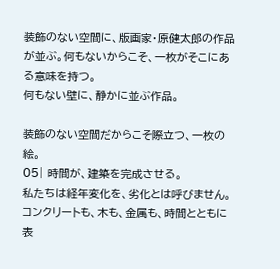装飾のない空間に、版画家・原健太郎の作品が並ぶ。何もないからこそ、一枚がそこにある意味を持つ。
何もない壁に、静かに並ぶ作品。

装飾のない空間だからこそ際立つ、一枚の絵。
05| 時間が、建築を完成させる。
私たちは経年変化を、劣化とは呼びません。コンクリートも、木も、金属も、時間とともに表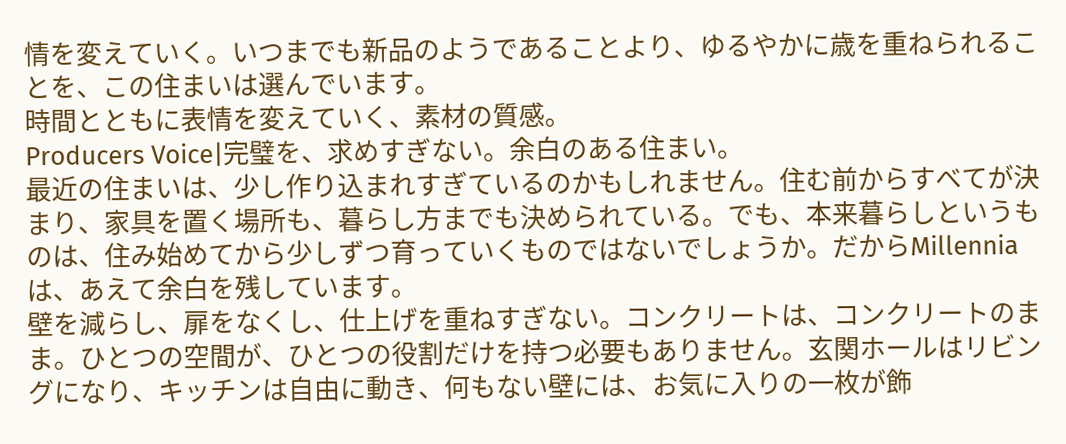情を変えていく。いつまでも新品のようであることより、ゆるやかに歳を重ねられることを、この住まいは選んでいます。
時間とともに表情を変えていく、素材の質感。
Producers Voice|完璧を、求めすぎない。余白のある住まい。
最近の住まいは、少し作り込まれすぎているのかもしれません。住む前からすべてが決まり、家具を置く場所も、暮らし方までも決められている。でも、本来暮らしというものは、住み始めてから少しずつ育っていくものではないでしょうか。だからMillenniaは、あえて余白を残しています。
壁を減らし、扉をなくし、仕上げを重ねすぎない。コンクリートは、コンクリートのまま。ひとつの空間が、ひとつの役割だけを持つ必要もありません。玄関ホールはリビングになり、キッチンは自由に動き、何もない壁には、お気に入りの一枚が飾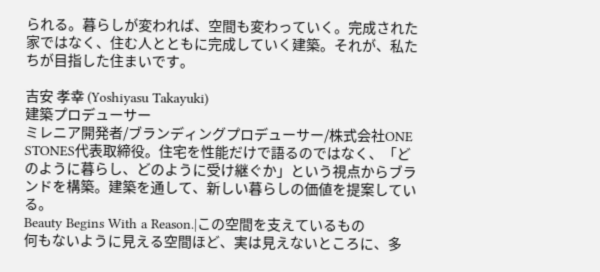られる。暮らしが変われば、空間も変わっていく。完成された家ではなく、住む人とともに完成していく建築。それが、私たちが目指した住まいです。

吉安 孝幸 (Yoshiyasu Takayuki)
建築プロデューサー
ミレニア開発者/ブランディングプロデューサー/株式会社ONE STONES代表取締役。住宅を性能だけで語るのではなく、「どのように暮らし、どのように受け継ぐか」という視点からブランドを構築。建築を通して、新しい暮らしの価値を提案している。
Beauty Begins With a Reason.|この空間を支えているもの
何もないように見える空間ほど、実は見えないところに、多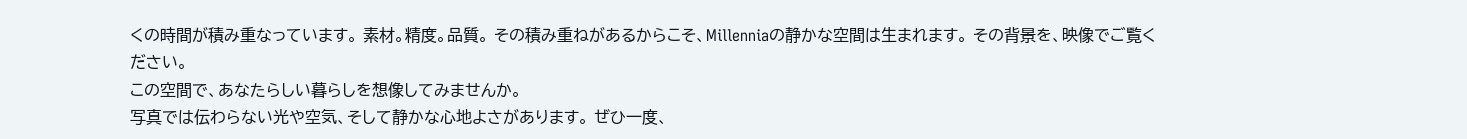くの時間が積み重なっています。 素材。精度。品質。 その積み重ねがあるからこそ、Millenniaの静かな空間は生まれます。 その背景を、映像でご覧ください。
この空間で、あなたらしい暮らしを想像してみませんか。
写真では伝わらない光や空気、そして静かな心地よさがあります。 ぜひ一度、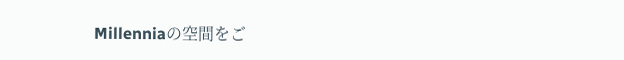Millenniaの空間をご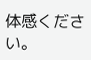体感ください。